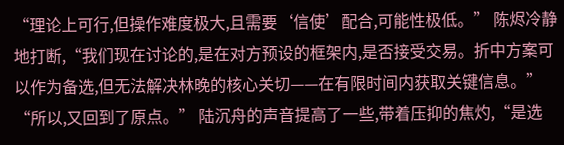“理论上可行,但操作难度极大,且需要‘信使’配合,可能性极低。” 陈烬冷静地打断,“我们现在讨论的,是在对方预设的框架内,是否接受交易。折中方案可以作为备选,但无法解决林晚的核心关切——在有限时间内获取关键信息。”
“所以,又回到了原点。” 陆沉舟的声音提高了一些,带着压抑的焦灼,“是选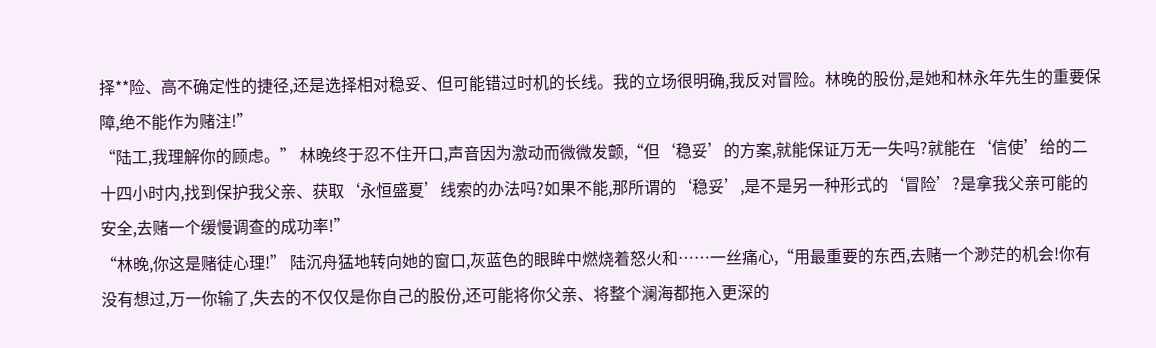择**险、高不确定性的捷径,还是选择相对稳妥、但可能错过时机的长线。我的立场很明确,我反对冒险。林晚的股份,是她和林永年先生的重要保障,绝不能作为赌注!”
“陆工,我理解你的顾虑。” 林晚终于忍不住开口,声音因为激动而微微发颤,“但‘稳妥’的方案,就能保证万无一失吗?就能在‘信使’给的二十四小时内,找到保护我父亲、获取‘永恒盛夏’线索的办法吗?如果不能,那所谓的‘稳妥’,是不是另一种形式的‘冒险’?是拿我父亲可能的安全,去赌一个缓慢调查的成功率!”
“林晚,你这是赌徒心理!” 陆沉舟猛地转向她的窗口,灰蓝色的眼眸中燃烧着怒火和……一丝痛心,“用最重要的东西,去赌一个渺茫的机会!你有没有想过,万一你输了,失去的不仅仅是你自己的股份,还可能将你父亲、将整个澜海都拖入更深的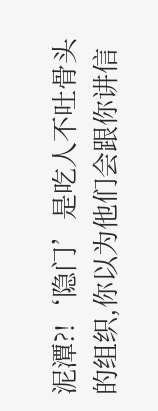泥潭?!‘隐门’是吃人不吐骨头的组织,你以为他们会跟你讲信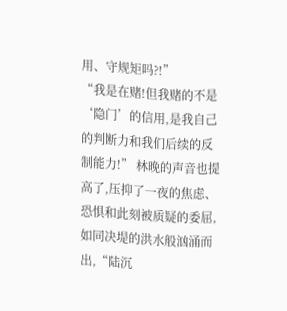用、守规矩吗?!”
“我是在赌!但我赌的不是‘隐门’的信用,是我自己的判断力和我们后续的反制能力!” 林晚的声音也提高了,压抑了一夜的焦虑、恐惧和此刻被质疑的委屈,如同决堤的洪水般汹涌而出,“陆沉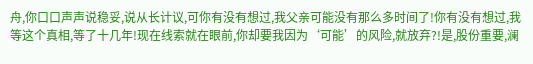舟,你口口声声说稳妥,说从长计议,可你有没有想过,我父亲可能没有那么多时间了!你有没有想过,我等这个真相,等了十几年!现在线索就在眼前,你却要我因为‘可能’的风险,就放弃?!是,股份重要,澜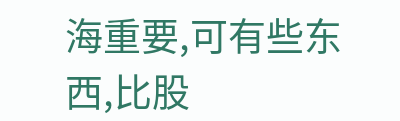海重要,可有些东西,比股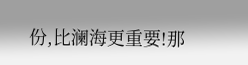份,比澜海更重要!那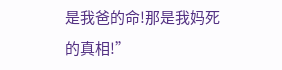是我爸的命!那是我妈死的真相!”